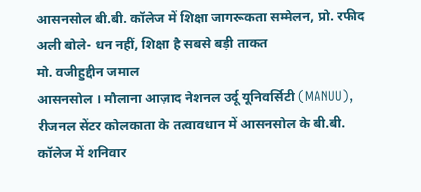आसनसोल बी.बी. कॉलेज में शिक्षा जागरूकता सम्मेलन, प्रो. रफीद अली बोले- धन नहीं, शिक्षा है सबसे बड़ी ताकत
मो. वजीहुद्दीन जमाल
आसनसोल । मौलाना आज़ाद नेशनल उर्दू यूनिवर्सिटी (MANUU), रीजनल सेंटर कोलकाता के तत्वावधान में आसनसोल के बी.बी. कॉलेज में शनिवार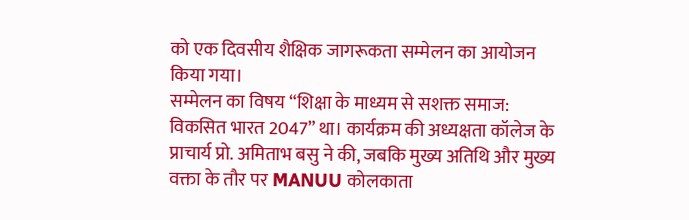को एक दिवसीय शैक्षिक जागरूकता सम्मेलन का आयोजन किया गया।
सम्मेलन का विषय “शिक्षा के माध्यम से सशक्त समाज: विकसित भारत 2047” था। कार्यक्रम की अध्यक्षता कॉलेज के प्राचार्य प्रो. अमिताभ बसु ने की, जबकि मुख्य अतिथि और मुख्य वक्ता के तौर पर MANUU कोलकाता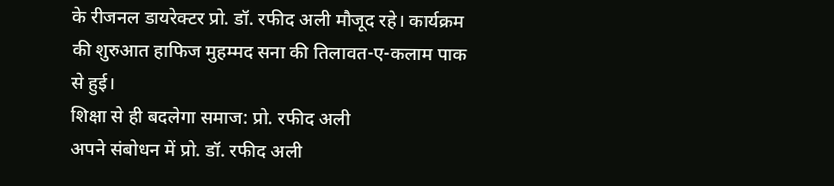के रीजनल डायरेक्टर प्रो. डॉ. रफीद अली मौजूद रहे। कार्यक्रम की शुरुआत हाफिज मुहम्मद सना की तिलावत-ए-कलाम पाक से हुई।
शिक्षा से ही बदलेगा समाज: प्रो. रफीद अली
अपने संबोधन में प्रो. डॉ. रफीद अली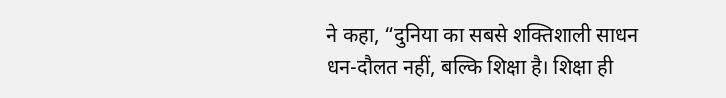ने कहा, “दुनिया का सबसे शक्तिशाली साधन धन-दौलत नहीं, बल्कि शिक्षा है। शिक्षा ही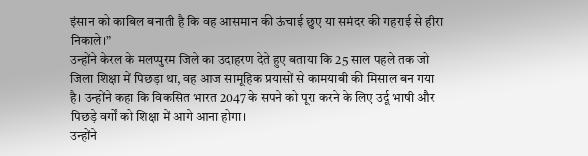इंसान को काबिल बनाती है कि वह आसमान की ऊंचाई छुए या समंदर की गहराई से हीरा निकाले।”
उन्होंने केरल के मलप्पुरम जिले का उदाहरण देते हुए बताया कि 25 साल पहले तक जो जिला शिक्षा में पिछड़ा था, वह आज सामूहिक प्रयासों से कामयाबी की मिसाल बन गया है। उन्होंने कहा कि विकसित भारत 2047 के सपने को पूरा करने के लिए उर्दू भाषी और पिछड़े वर्गों को शिक्षा में आगे आना होगा।
उन्होंने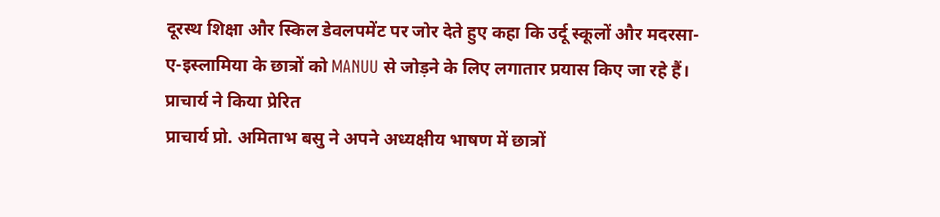दूरस्थ शिक्षा और स्किल डेवलपमेंट पर जोर देते हुए कहा कि उर्दू स्कूलों और मदरसा-ए-इस्लामिया के छात्रों को MANUU से जोड़ने के लिए लगातार प्रयास किए जा रहे हैं।
प्राचार्य ने किया प्रेरित
प्राचार्य प्रो. अमिताभ बसु ने अपने अध्यक्षीय भाषण में छात्रों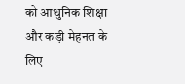को आधुनिक शिक्षा और कड़ी मेहनत के लिए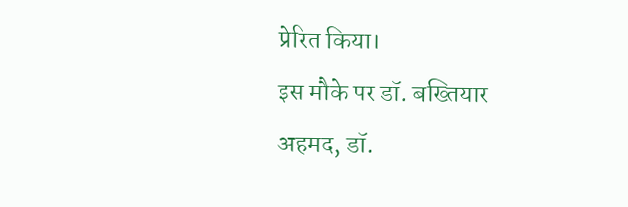प्रेरित किया।
इस मौके पर डॉ. बख्तियार अहमद, डॉ.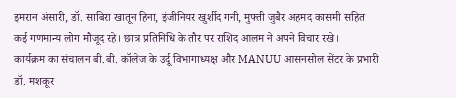इमरान अंसारी, डॉ. साबिरा खातून हिना, इंजीनियर खुर्शीद गनी, मुफ्ती जुबैर अहमद कासमी सहित कई गणमान्य लोग मौजूद रहे। छात्र प्रतिनिधि के तौर पर राशिद आलम ने अपने विचार रखे।
कार्यक्रम का संचालन बी.बी. कॉलेज के उर्दू विभागाध्यक्ष और MANUU आसनसोल सेंटर के प्रभारी डॉ. मशकूर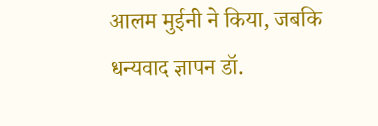आलम मुईनी ने किया, जबकि धन्यवाद ज्ञापन डॉ.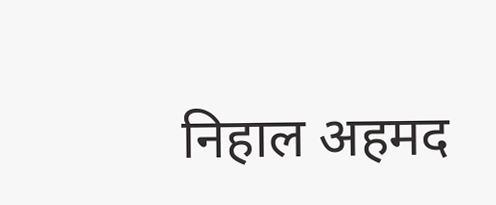निहाल अहमद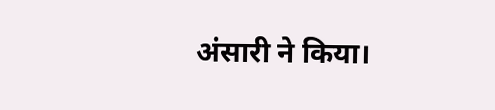अंसारी ने किया।